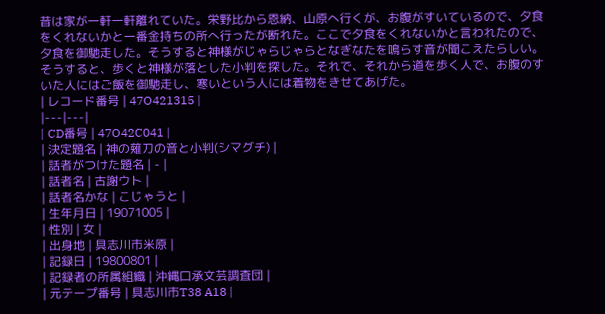昔は家が一軒一軒離れていた。栄野比から恩納、山原へ行くが、お腹がすいているので、夕食をくれないかと一番金持ちの所へ行ったが断れた。ここで夕食をくれないかと言われたので、夕食を御馳走した。そうすると神様がじゃらじゃらとなぎなたを鳴らす音が聞こえたらしい。そうすると、歩くと神様が落とした小判を探した。それで、それから道を歩く人で、お腹のすいた人にはご飯を御馳走し、寒いという人には着物をきせてあげた。
| レコード番号 | 47O421315 |
|---|---|
| CD番号 | 47O42C041 |
| 決定題名 | 神の薙刀の音と小判(シマグチ) |
| 話者がつけた題名 | - |
| 話者名 | 古謝ウト |
| 話者名かな | こじゃうと |
| 生年月日 | 19071005 |
| 性別 | 女 |
| 出身地 | 具志川市米原 |
| 記録日 | 19800801 |
| 記録者の所属組織 | 沖縄口承文芸調査団 |
| 元テープ番号 | 具志川市T38 A18 |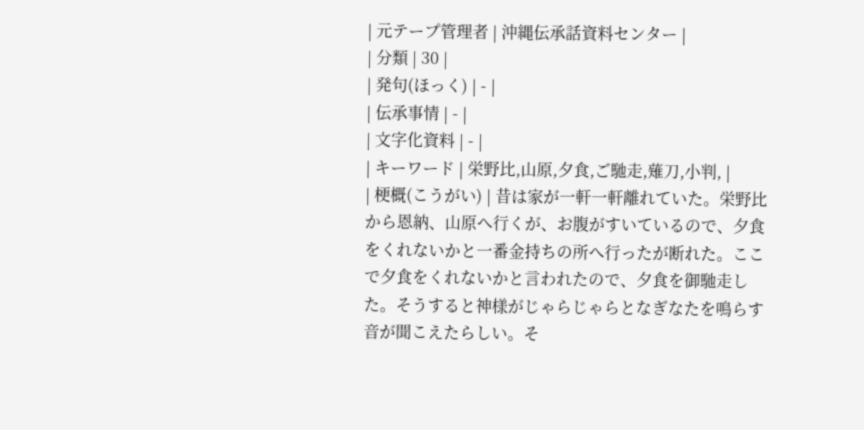| 元テープ管理者 | 沖縄伝承話資料センター |
| 分類 | 30 |
| 発句(ほっく) | - |
| 伝承事情 | - |
| 文字化資料 | - |
| キーワード | 栄野比,山原,夕食,ご馳走,薙刀,小判, |
| 梗概(こうがい) | 昔は家が一軒一軒離れていた。栄野比から恩納、山原へ行くが、お腹がすいているので、夕食をくれないかと一番金持ちの所へ行ったが断れた。ここで夕食をくれないかと言われたので、夕食を御馳走した。そうすると神様がじゃらじゃらとなぎなたを鳴らす音が聞こえたらしい。そ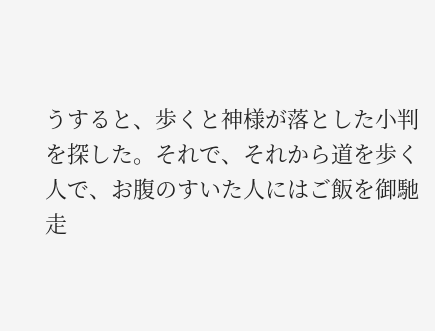うすると、歩くと神様が落とした小判を探した。それで、それから道を歩く人で、お腹のすいた人にはご飯を御馳走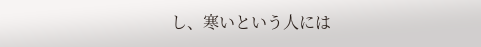し、寒いという人には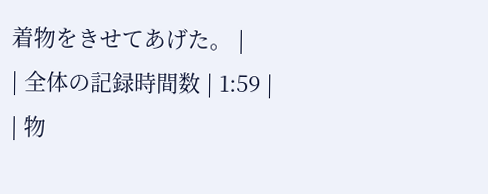着物をきせてあげた。 |
| 全体の記録時間数 | 1:59 |
| 物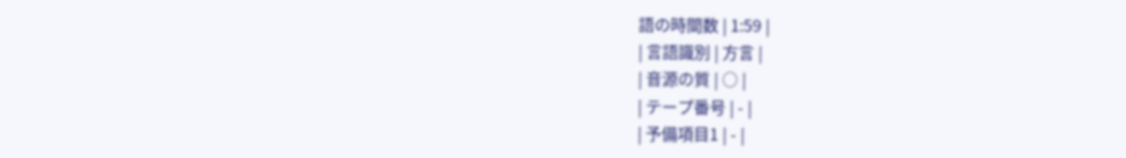語の時間数 | 1:59 |
| 言語識別 | 方言 |
| 音源の質 | ○ |
| テープ番号 | - |
| 予備項目1 | - |